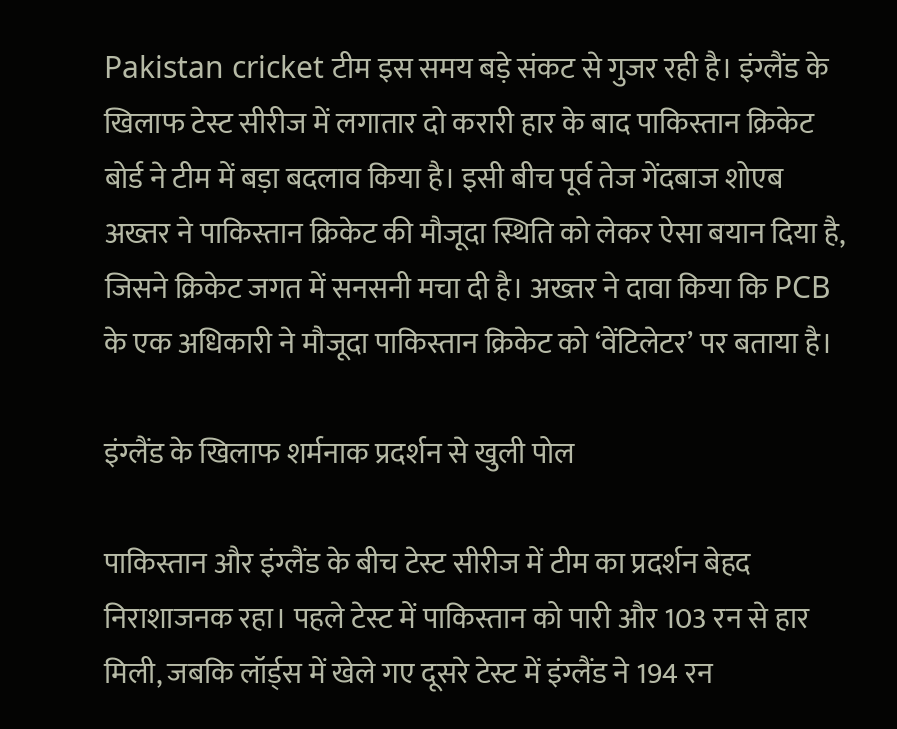Pakistan cricket टीम इस समय बड़े संकट से गुजर रही है। इंग्लैंड के खिलाफ टेस्ट सीरीज में लगातार दो करारी हार के बाद पाकिस्तान क्रिकेट बोर्ड ने टीम में बड़ा बदलाव किया है। इसी बीच पूर्व तेज गेंदबाज शोएब अख्तर ने पाकिस्तान क्रिकेट की मौजूदा स्थिति को लेकर ऐसा बयान दिया है, जिसने क्रिकेट जगत में सनसनी मचा दी है। अख्तर ने दावा किया कि PCB के एक अधिकारी ने मौजूदा पाकिस्तान क्रिकेट को ‘वेंटिलेटर’ पर बताया है।

इंग्लैंड के खिलाफ शर्मनाक प्रदर्शन से खुली पोल

पाकिस्तान और इंग्लैंड के बीच टेस्ट सीरीज में टीम का प्रदर्शन बेहद निराशाजनक रहा। पहले टेस्ट में पाकिस्तान को पारी और 103 रन से हार मिली, जबकि लॉर्ड्स में खेले गए दूसरे टेस्ट में इंग्लैंड ने 194 रन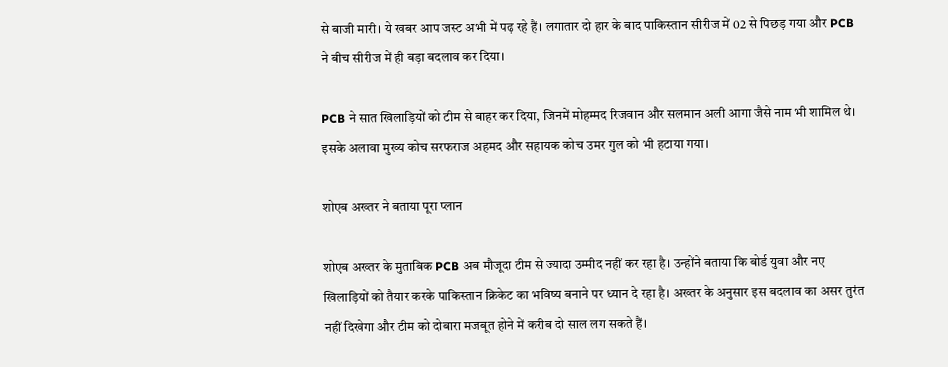से बाजी मारी। ये खबर आप जस्ट अभी में पढ़ रहे हैं। लगातार दो हार के बाद पाकिस्तान सीरीज में 02 से पिछड़ गया और PCB ने बीच सीरीज में ही बड़ा बदलाव कर दिया।

PCB ने सात खिलाड़ियों को टीम से बाहर कर दिया, जिनमें मोहम्मद रिजवान और सलमान अली आगा जैसे नाम भी शामिल थे। इसके अलावा मुख्य कोच सरफराज अहमद और सहायक कोच उमर गुल को भी हटाया गया।

शोएब अख्तर ने बताया पूरा प्लान

शोएब अख्तर के मुताबिक PCB अब मौजूदा टीम से ज्यादा उम्मीद नहीं कर रहा है। उन्होंने बताया कि बोर्ड युवा और नए खिलाड़ियों को तैयार करके पाकिस्तान क्रिकेट का भविष्य बनाने पर ध्यान दे रहा है। अख्तर के अनुसार इस बदलाव का असर तुरंत नहीं दिखेगा और टीम को दोबारा मजबूत होने में करीब दो साल लग सकते हैं।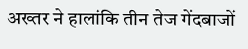अख्तर ने हालांकि तीन तेज गेंदबाजों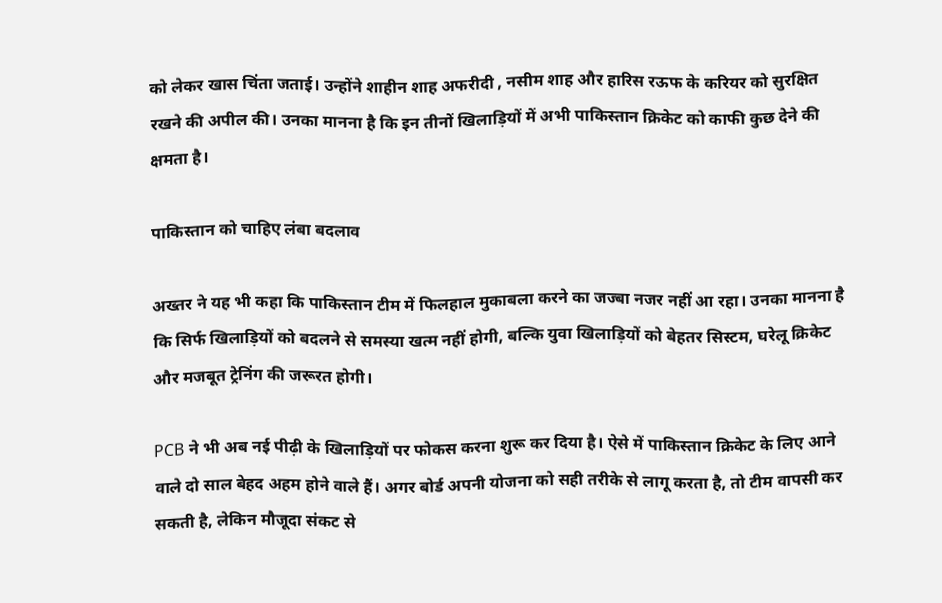को लेकर खास चिंता जताई। उन्होंने शाहीन शाह अफरीदी , नसीम शाह और हारिस रऊफ के करियर को सुरक्षित रखने की अपील की। उनका मानना है कि इन तीनों खिलाड़ियों में अभी पाकिस्तान क्रिकेट को काफी कुछ देने की क्षमता है।

पाकिस्तान को चाहिए लंबा बदलाव

अख्तर ने यह भी कहा कि पाकिस्तान टीम में फिलहाल मुकाबला करने का जज्बा नजर नहीं आ रहा। उनका मानना है कि सिर्फ खिलाड़ियों को बदलने से समस्या खत्म नहीं होगी, बल्कि युवा खिलाड़ियों को बेहतर सिस्टम, घरेलू क्रिकेट और मजबूत ट्रेनिंग की जरूरत होगी।

PCB ने भी अब नई पीढ़ी के खिलाड़ियों पर फोकस करना शुरू कर दिया है। ऐसे में पाकिस्तान क्रिकेट के लिए आने वाले दो साल बेहद अहम होने वाले हैं। अगर बोर्ड अपनी योजना को सही तरीके से लागू करता है, तो टीम वापसी कर सकती है, लेकिन मौजूदा संकट से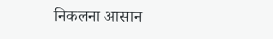निकलना आसान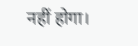नहीं होगा।